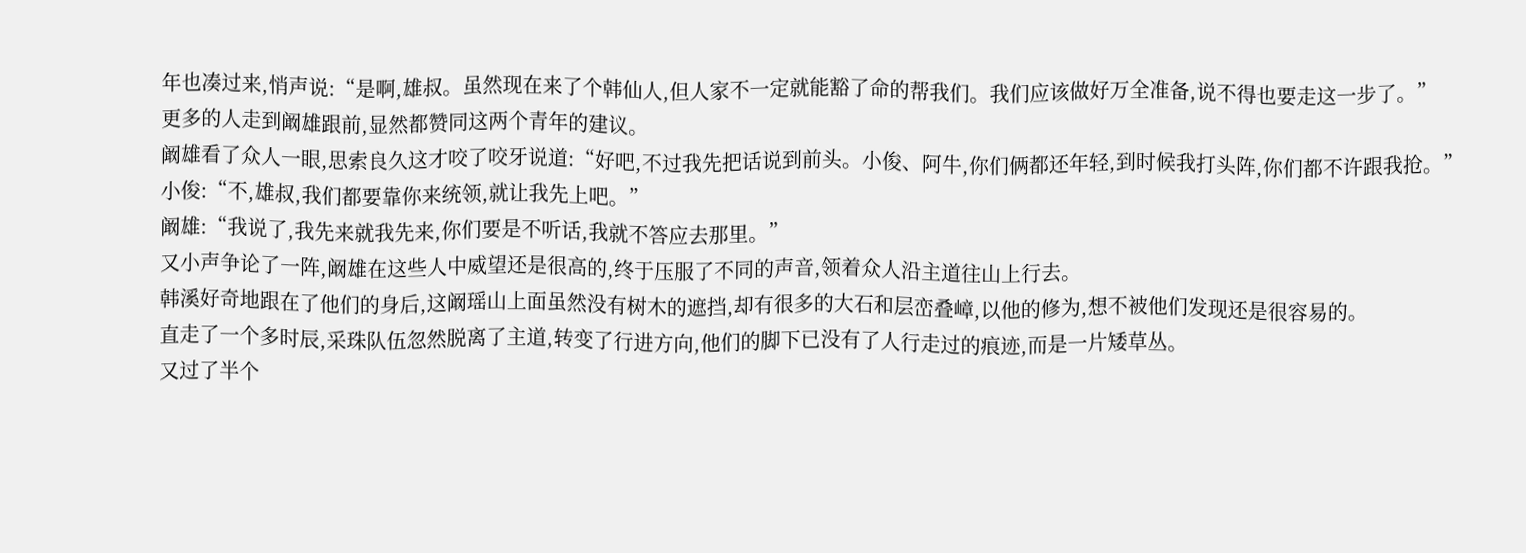年也凑过来,悄声说:“是啊,雄叔。虽然现在来了个韩仙人,但人家不一定就能豁了命的帮我们。我们应该做好万全准备,说不得也要走这一步了。”
更多的人走到阚雄跟前,显然都赞同这两个青年的建议。
阚雄看了众人一眼,思索良久这才咬了咬牙说道:“好吧,不过我先把话说到前头。小俊、阿牛,你们俩都还年轻,到时候我打头阵,你们都不许跟我抢。”
小俊:“不,雄叔,我们都要靠你来统领,就让我先上吧。”
阚雄:“我说了,我先来就我先来,你们要是不听话,我就不答应去那里。”
又小声争论了一阵,阚雄在这些人中威望还是很高的,终于压服了不同的声音,领着众人沿主道往山上行去。
韩溪好奇地跟在了他们的身后,这阚瑶山上面虽然没有树木的遮挡,却有很多的大石和层峦叠嶂,以他的修为,想不被他们发现还是很容易的。
直走了一个多时辰,采珠队伍忽然脱离了主道,转变了行进方向,他们的脚下已没有了人行走过的痕迹,而是一片矮草丛。
又过了半个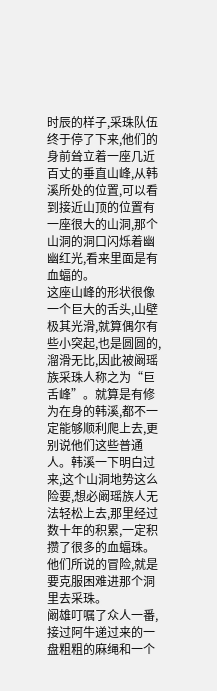时辰的样子,采珠队伍终于停了下来,他们的身前耸立着一座几近百丈的垂直山峰,从韩溪所处的位置,可以看到接近山顶的位置有一座很大的山洞,那个山洞的洞口闪烁着幽幽红光,看来里面是有血蝠的。
这座山峰的形状很像一个巨大的舌头,山壁极其光滑,就算偶尔有些小突起,也是圆圆的,溜滑无比,因此被阚瑶族采珠人称之为“巨舌峰”。就算是有修为在身的韩溪,都不一定能够顺利爬上去,更别说他们这些普通人。韩溪一下明白过来,这个山洞地势这么险要,想必阚瑶族人无法轻松上去,那里经过数十年的积累,一定积攒了很多的血蝠珠。他们所说的冒险,就是要克服困难进那个洞里去采珠。
阚雄叮嘱了众人一番,接过阿牛递过来的一盘粗粗的麻绳和一个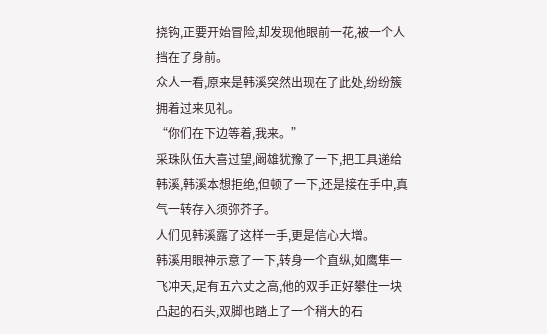挠钩,正要开始冒险,却发现他眼前一花,被一个人挡在了身前。
众人一看,原来是韩溪突然出现在了此处,纷纷簇拥着过来见礼。
“你们在下边等着,我来。”
采珠队伍大喜过望,阚雄犹豫了一下,把工具递给韩溪,韩溪本想拒绝,但顿了一下,还是接在手中,真气一转存入须弥芥子。
人们见韩溪露了这样一手,更是信心大增。
韩溪用眼神示意了一下,转身一个直纵,如鹰隼一飞冲天,足有五六丈之高,他的双手正好攀住一块凸起的石头,双脚也踏上了一个稍大的石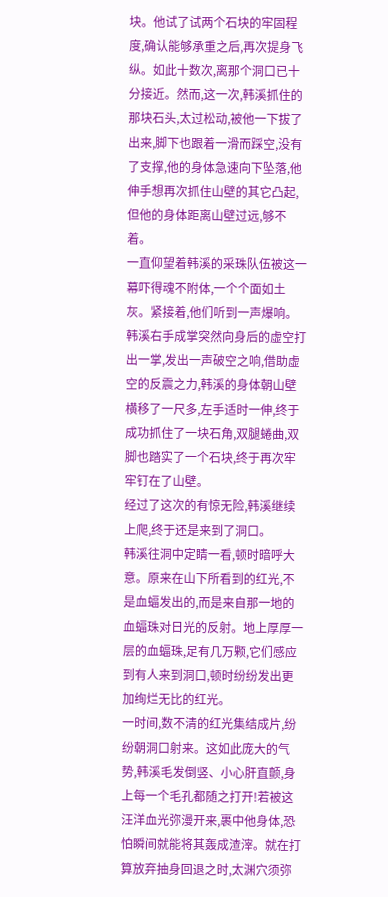块。他试了试两个石块的牢固程度,确认能够承重之后,再次提身飞纵。如此十数次,离那个洞口已十分接近。然而,这一次,韩溪抓住的那块石头,太过松动,被他一下拔了出来,脚下也跟着一滑而踩空,没有了支撑,他的身体急速向下坠落,他伸手想再次抓住山壁的其它凸起,但他的身体距离山壁过远,够不着。
一直仰望着韩溪的采珠队伍被这一幕吓得魂不附体,一个个面如土灰。紧接着,他们听到一声爆响。
韩溪右手成掌突然向身后的虚空打出一掌,发出一声破空之响,借助虚空的反震之力,韩溪的身体朝山壁横移了一尺多,左手适时一伸,终于成功抓住了一块石角,双腿蜷曲,双脚也踏实了一个石块,终于再次牢牢钉在了山壁。
经过了这次的有惊无险,韩溪继续上爬,终于还是来到了洞口。
韩溪往洞中定睛一看,顿时暗呼大意。原来在山下所看到的红光,不是血蝠发出的,而是来自那一地的血蝠珠对日光的反射。地上厚厚一层的血蝠珠,足有几万颗,它们感应到有人来到洞口,顿时纷纷发出更加绚烂无比的红光。
一时间,数不清的红光集结成片,纷纷朝洞口射来。这如此庞大的气势,韩溪毛发倒竖、小心肝直颤,身上每一个毛孔都随之打开!若被这汪洋血光弥漫开来,裹中他身体,恐怕瞬间就能将其轰成渣滓。就在打算放弃抽身回退之时,太渊穴须弥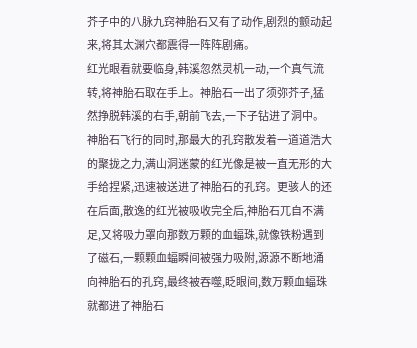芥子中的八脉九窍神胎石又有了动作,剧烈的颤动起来,将其太渊穴都震得一阵阵剧痛。
红光眼看就要临身,韩溪忽然灵机一动,一个真气流转,将神胎石取在手上。神胎石一出了须弥芥子,猛然挣脱韩溪的右手,朝前飞去,一下子钻进了洞中。神胎石飞行的同时,那最大的孔窍散发着一道道浩大的聚拢之力,满山洞迷蒙的红光像是被一直无形的大手给捏紧,迅速被送进了神胎石的孔窍。更骇人的还在后面,散逸的红光被吸收完全后,神胎石兀自不满足,又将吸力罩向那数万颗的血蝠珠,就像铁粉遇到了磁石,一颗颗血蝠瞬间被强力吸附,源源不断地涌向神胎石的孔窍,最终被吞噬,眨眼间,数万颗血蝠珠就都进了神胎石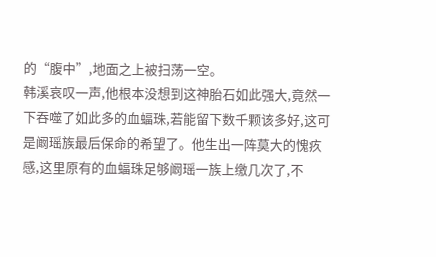的“腹中”,地面之上被扫荡一空。
韩溪哀叹一声,他根本没想到这神胎石如此强大,竟然一下吞噬了如此多的血蝠珠,若能留下数千颗该多好,这可是阚瑶族最后保命的希望了。他生出一阵莫大的愧疚感,这里原有的血蝠珠足够阚瑶一族上缴几次了,不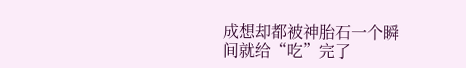成想却都被神胎石一个瞬间就给“吃”完了